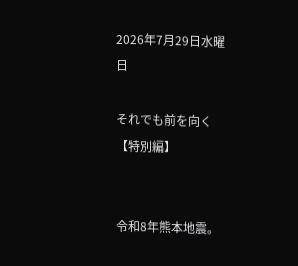2026年7月29日水曜日

それでも前を向く【特別編】


令和8年熊本地震。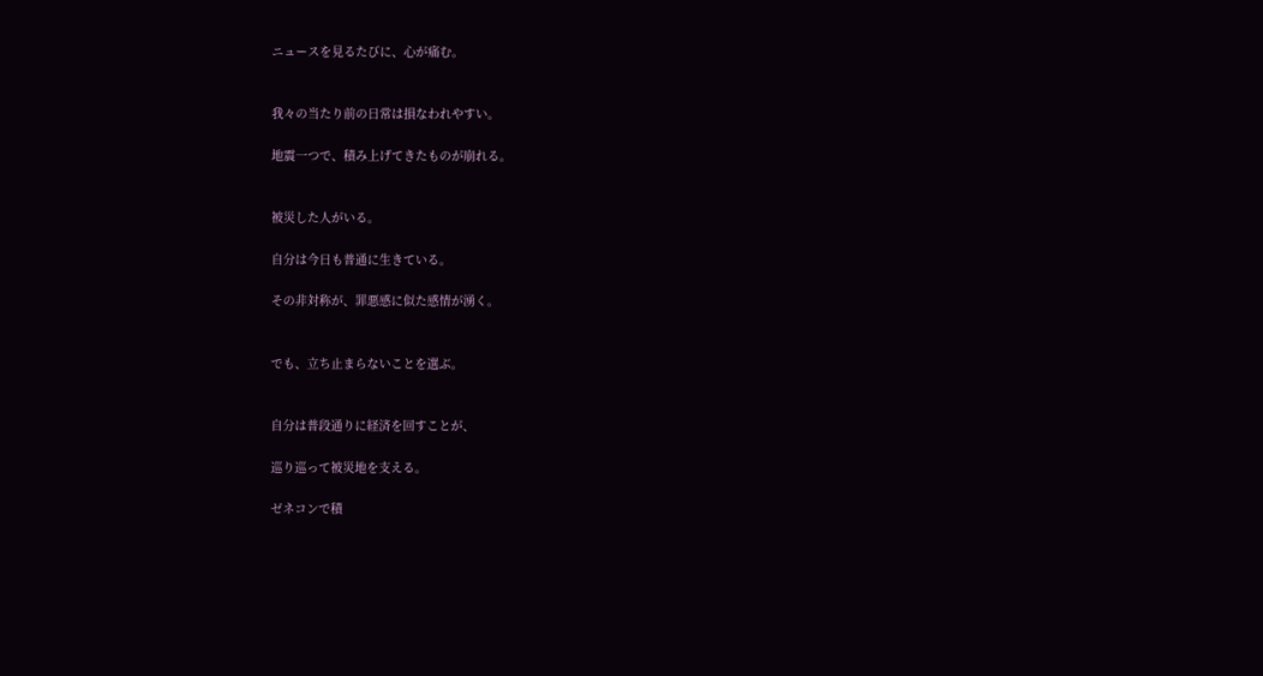ニュースを見るたびに、心が痛む。


我々の当たり前の日常は損なわれやすい。

地震一つで、積み上げてきたものが崩れる。


被災した人がいる。

自分は今日も普通に生きている。

その非対称が、罪悪感に似た感情が湧く。


でも、立ち止まらないことを選ぶ。


自分は普段通りに経済を回すことが、

巡り巡って被災地を支える。

ゼネコンで積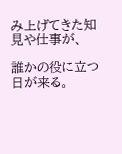み上げてきた知見や仕事が、

誰かの役に立つ日が来る。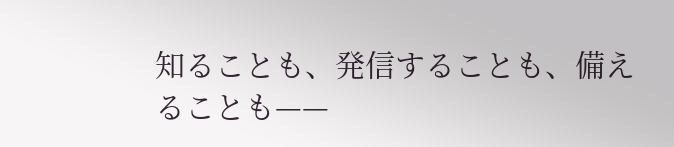知ることも、発信することも、備えることも——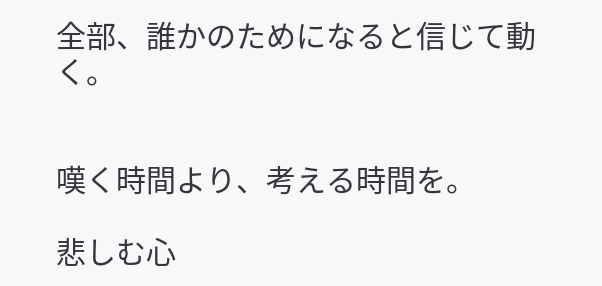全部、誰かのためになると信じて動く。


嘆く時間より、考える時間を。

悲しむ心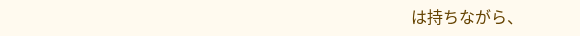は持ちながら、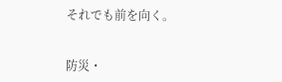それでも前を向く。


防災・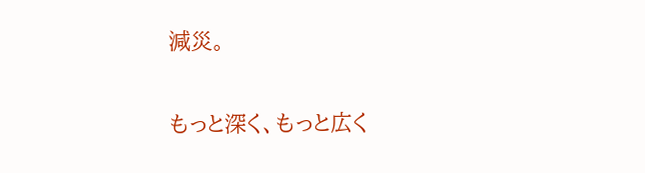減災。

もっと深く、もっと広く